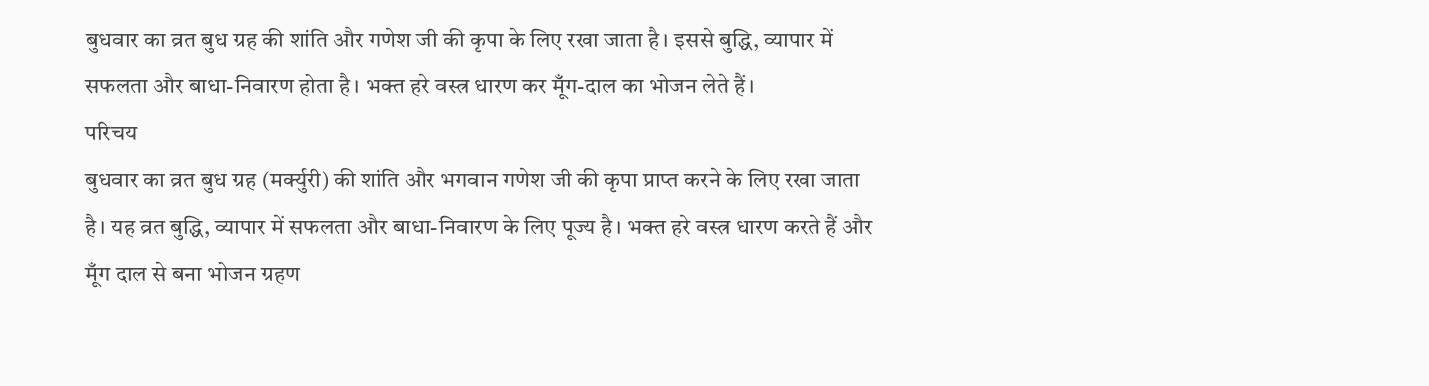बुधवार का व्रत बुध ग्रह की शांति और गणेश जी की कृपा के लिए रखा जाता है। इससे बुद्धि, व्यापार में सफलता और बाधा-निवारण होता है। भक्त हरे वस्त्र धारण कर मूँग-दाल का भोजन लेते हैं।
परिचय
बुधवार का व्रत बुध ग्रह (मर्क्युरी) की शांति और भगवान गणेश जी की कृपा प्राप्त करने के लिए रखा जाता है। यह व्रत बुद्धि, व्यापार में सफलता और बाधा-निवारण के लिए पूज्य है। भक्त हरे वस्त्र धारण करते हैं और मूँग दाल से बना भोजन ग्रहण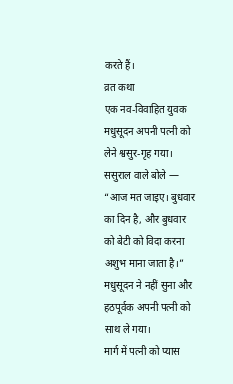करते हैं।
व्रत कथा
एक नव-विवाहित युवक मधुसूदन अपनी पत्नी को लेने श्वसुर-गृह गया। ससुराल वाले बोले — “आज मत जाइए। बुधवार का दिन है, और बुधवार को बेटी को विदा करना अशुभ माना जाता है।” मधुसूदन ने नहीं सुना और हठपूर्वक अपनी पत्नी को साथ ले गया।
मार्ग में पत्नी को प्यास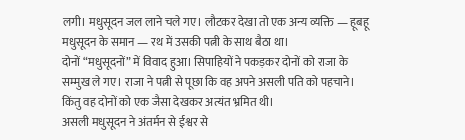लगी। मधुसूदन जल लाने चले गए। लौटकर देखा तो एक अन्य व्यक्ति — हूबहू मधुसूदन के समान — रथ में उसकी पत्नी के साथ बैठा था।
दोनों “मधुसूदनों” में विवाद हुआ। सिपाहियों ने पकड़कर दोनों को राजा के सम्मुख ले गए। राजा ने पत्नी से पूछा कि वह अपने असली पति को पहचाने। किंतु वह दोनों को एक जैसा देखकर अत्यंत भ्रमित थी।
असली मधुसूदन ने अंतर्मन से ईश्वर से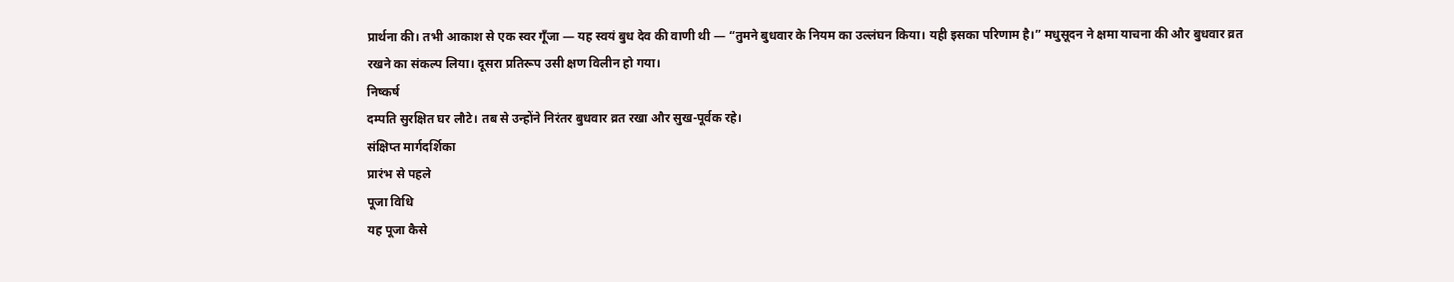प्रार्थना की। तभी आकाश से एक स्वर गूँजा — यह स्वयं बुध देव की वाणी थी — “तुमने बुधवार के नियम का उल्लंघन किया। यही इसका परिणाम है।” मधुसूदन ने क्षमा याचना की और बुधवार व्रत रखने का संकल्प लिया। दूसरा प्रतिरूप उसी क्षण विलीन हो गया।
निष्कर्ष
दम्पति सुरक्षित घर लौटे। तब से उन्होंने निरंतर बुधवार व्रत रखा और सुख-पूर्वक रहे।
संक्षिप्त मार्गदर्शिका
प्रारंभ से पहले
पूजा विधि
यह पूजा कैसे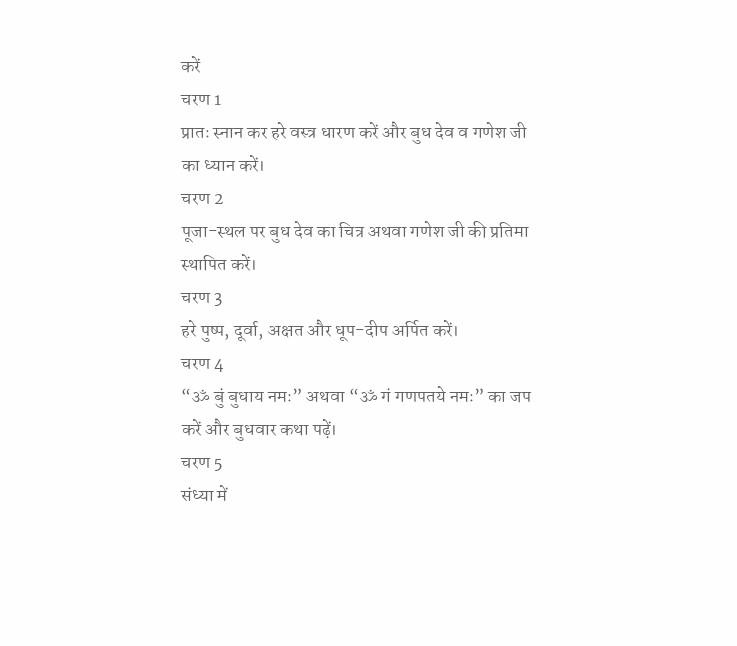करें
चरण 1
प्रातः स्नान कर हरे वस्त्र धारण करें और बुध देव व गणेश जी का ध्यान करें।
चरण 2
पूजा-स्थल पर बुध देव का चित्र अथवा गणेश जी की प्रतिमा स्थापित करें।
चरण 3
हरे पुष्प, दूर्वा, अक्षत और धूप-दीप अर्पित करें।
चरण 4
“ॐ बुं बुधाय नमः” अथवा “ॐ गं गणपतये नमः” का जप करें और बुधवार कथा पढ़ें।
चरण 5
संध्या में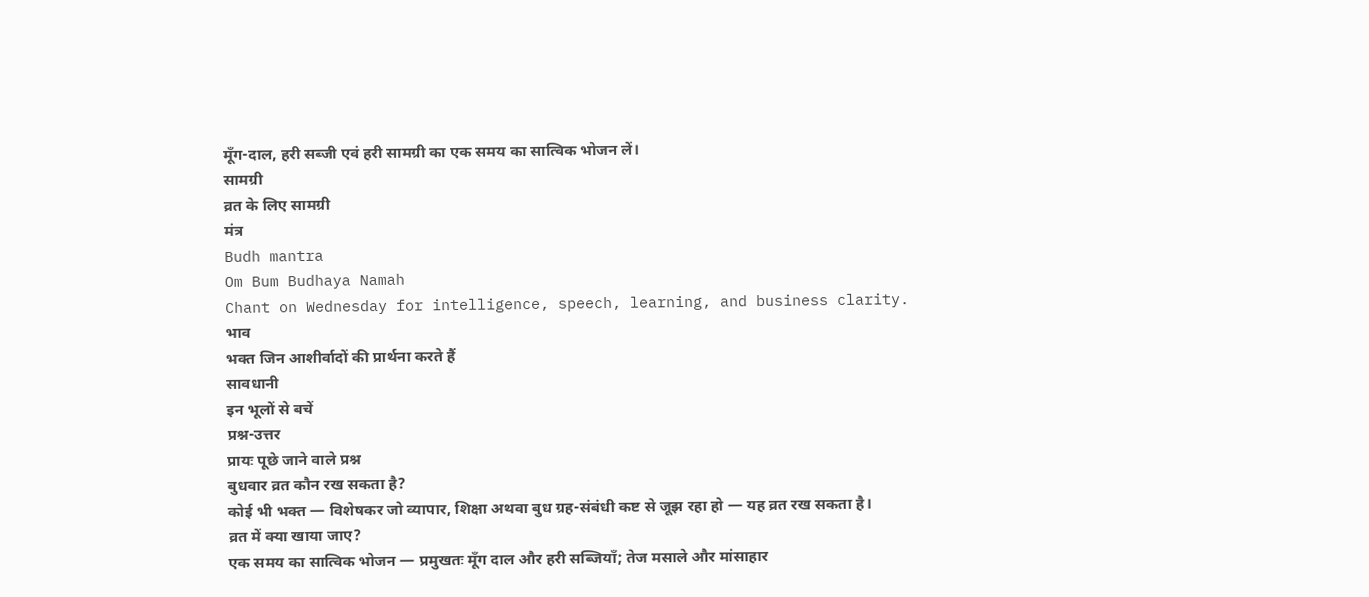मूँग-दाल, हरी सब्जी एवं हरी सामग्री का एक समय का सात्विक भोजन लें।
सामग्री
व्रत के लिए सामग्री
मंत्र
Budh mantra
Om Bum Budhaya Namah
Chant on Wednesday for intelligence, speech, learning, and business clarity.
भाव
भक्त जिन आशीर्वादों की प्रार्थना करते हैं
सावधानी
इन भूलों से बचें
प्रश्न-उत्तर
प्रायः पूछे जाने वाले प्रश्न
बुधवार व्रत कौन रख सकता है?
कोई भी भक्त — विशेषकर जो व्यापार, शिक्षा अथवा बुध ग्रह-संबंधी कष्ट से जूझ रहा हो — यह व्रत रख सकता है।
व्रत में क्या खाया जाए?
एक समय का सात्विक भोजन — प्रमुखतः मूँग दाल और हरी सब्जियाँ; तेज मसाले और मांसाहार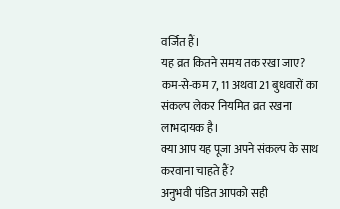वर्जित हैं।
यह व्रत कितने समय तक रखा जाए?
कम-से-कम 7, 11 अथवा 21 बुधवारों का संकल्प लेकर नियमित व्रत रखना लाभदायक है।
क्या आप यह पूजा अपने संकल्प के साथ करवाना चाहते हैं?
अनुभवी पंडित आपको सही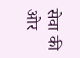सेवा की ओर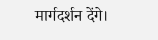मार्गदर्शन देंगे।